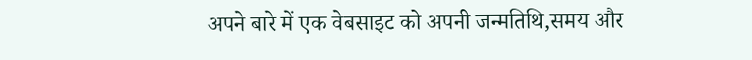अपने बारे में एक वेबसाइट को अपनी जन्मतिथि,समय और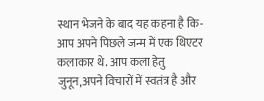स्थान भेजने के बाद यह कहना है कि-आप अपने पिछले जन्म में एक थिएटर कलाकार थे. आप कला हेतु जुनून,अपने विचारों में स्वतंत्र है और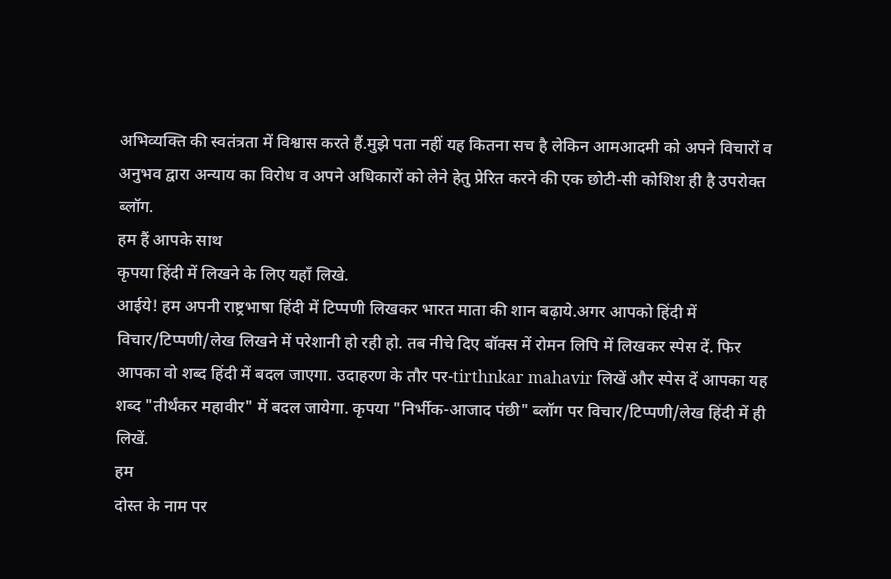अभिव्यक्ति की स्वतंत्रता में विश्वास करते हैं.मुझे पता नहीं यह कितना सच है लेकिन आमआदमी को अपने विचारों व अनुभव द्वारा अन्याय का विरोध व अपने अधिकारों को लेने हेतु प्रेरित करने की एक छोटी-सी कोशिश ही है उपरोक्त ब्लॉग.
हम हैं आपके साथ
कृपया हिंदी में लिखने के लिए यहाँ लिखे.
आईये! हम अपनी राष्ट्रभाषा हिंदी में टिप्पणी लिखकर भारत माता की शान बढ़ाये.अगर आपको हिंदी में विचार/टिप्पणी/लेख लिखने में परेशानी हो रही हो. तब नीचे दिए बॉक्स में रोमन लिपि में लिखकर स्पेस दें. फिर आपका वो शब्द हिंदी में बदल जाएगा. उदाहरण के तौर पर-tirthnkar mahavir लिखें और स्पेस दें आपका यह शब्द "तीर्थंकर महावीर" में बदल जायेगा. कृपया "निर्भीक-आजाद पंछी" ब्लॉग पर विचार/टिप्पणी/लेख हिंदी में ही लिखें.
हम
दोस्त के नाम पर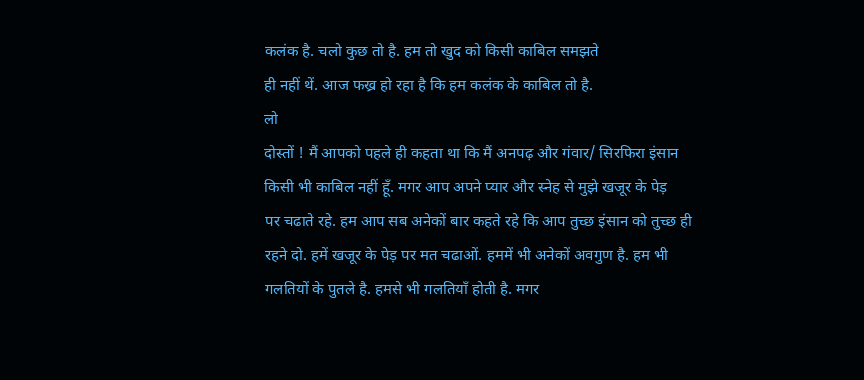कलंक है. चलो कुछ तो है. हम तो खुद को किसी काबिल समझते
ही नहीं थें. आज फख्र हो रहा है कि हम कलंक के काबिल तो है.
लो
दोस्तों ! मैं आपको पहले ही कहता था कि मैं अनपढ़ और गंवार/ सिरफिरा इंसान
किसी भी काबिल नहीं हूँ. मगर आप अपने प्यार और स्नेह से मुझे खजूर के पेड़
पर चढाते रहे. हम आप सब अनेकों बार कहते रहे कि आप तुच्छ इंसान को तुच्छ ही
रहने दो. हमें खजूर के पेड़ पर मत चढाओं. हममें भी अनेकों अवगुण है. हम भी
गलतियों के पुतले है. हमसे भी गलतियाँ होती है. मगर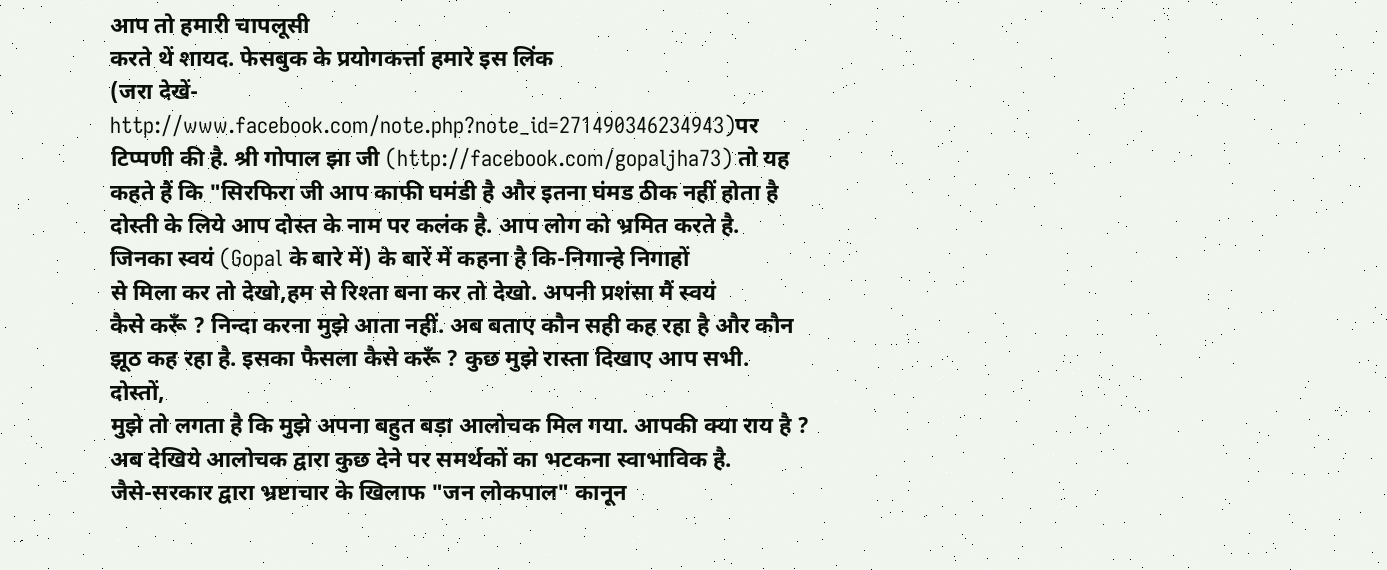आप तो हमारी चापलूसी
करते थें शायद. फेसबुक के प्रयोगकर्त्ता हमारे इस लिंक
(जरा देखें-http://www.facebook.com/note.php?note_id=271490346234943)पर
टिप्पणी की है. श्री गोपाल झा जी (http://facebook.com/gopaljha73) तो यह
कहते हैं कि "सिरफिरा जी आप काफी घमंडी है और इतना घंमड ठीक नहीं होता है
दोस्ती के लिये आप दोस्त के नाम पर कलंक है. आप लोग को भ्रमित करते है.
जिनका स्वयं (Gopal के बारे में) के बारें में कहना है कि-निगान्हे निगाहों
से मिला कर तो देखो,हम से रिश्ता बना कर तो देखो. अपनी प्रशंसा मैं स्वयं
कैसे करूँ ? निन्दा करना मुझे आता नहीं. अब बताए कौन सही कह रहा है और कौन
झूठ कह रहा है. इसका फैसला कैसे करूँ ? कुछ मुझे रास्ता दिखाए आप सभी.
दोस्तों,
मुझे तो लगता है कि मुझे अपना बहुत बड़ा आलोचक मिल गया. आपकी क्या राय है ?
अब देखिये आलोचक द्वारा कुछ देने पर समर्थकों का भटकना स्वाभाविक है.
जैसे-सरकार द्वारा भ्रष्टाचार के खिलाफ "जन लोकपाल" कानून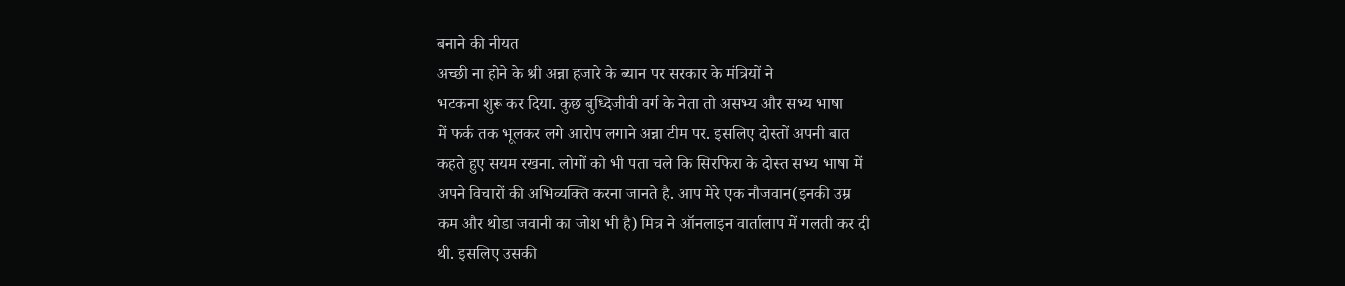बनाने की नीयत
अच्छी ना होने के श्री अन्ना हजारे के ब्यान पर सरकार के मंत्रियों ने
भटकना शुरू कर दिया. कुछ बुध्दिजीवी वर्ग के नेता तो असभ्य और सभ्य भाषा
में फर्क तक भूलकर लगे आरोप लगाने अन्ना टीम पर. इसलिए दोस्तों अपनी बात
कहते हुए सयम रखना. लोगों को भी पता चले कि सिरफिरा के दोस्त सभ्य भाषा में
अपने विचारों की अभिव्यक्ति करना जानते है. आप मेरे एक नौजवान(इनकी उम्र
कम और थोडा जवानी का जोश भी है) मित्र ने ऑनलाइन वार्तालाप में गलती कर दी
थी. इसलिए उसकी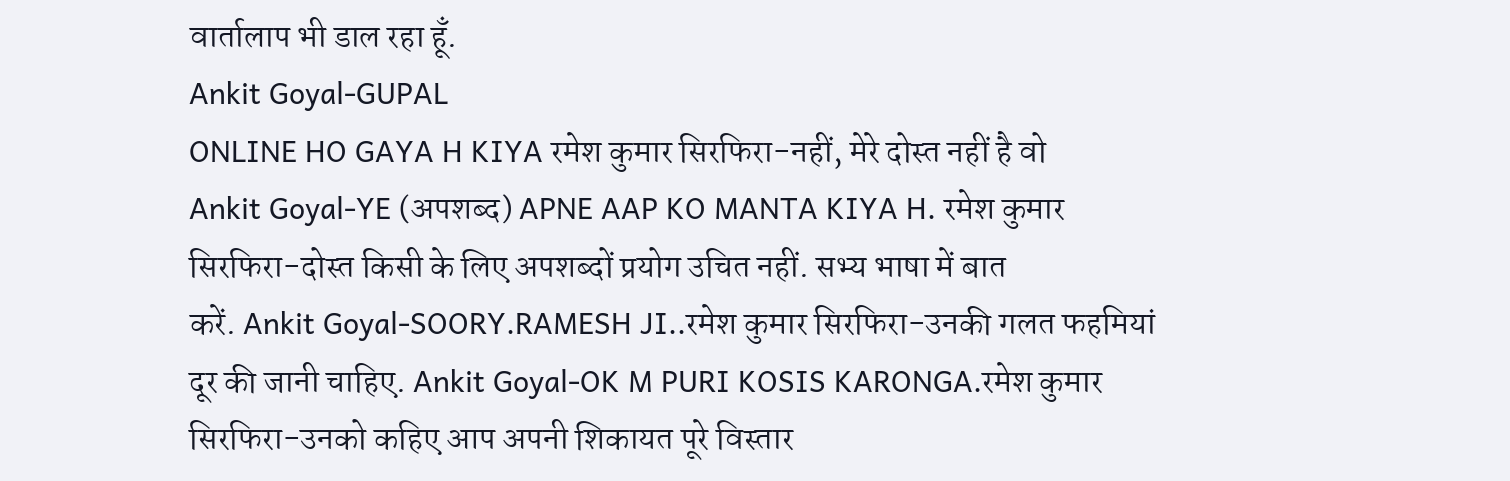वार्तालाप भी डाल रहा हूँ.
Ankit Goyal-GUPAL
ONLINE HO GAYA H KIYA रमेश कुमार सिरफिरा-नहीं, मेरे दोस्त नहीं है वो
Ankit Goyal-YE (अपशब्द) APNE AAP KO MANTA KIYA H. रमेश कुमार
सिरफिरा-दोस्त किसी के लिए अपशब्दों प्रयोग उचित नहीं. सभ्य भाषा में बात
करें. Ankit Goyal-SOORY.RAMESH JI..रमेश कुमार सिरफिरा-उनकी गलत फहमियां
दूर की जानी चाहिए. Ankit Goyal-OK M PURI KOSIS KARONGA.रमेश कुमार
सिरफिरा-उनको कहिए आप अपनी शिकायत पूरे विस्तार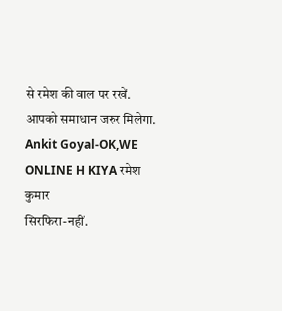से रमेश की वाल पर रखें.
आपको समाधान जरुर मिलेगा. Ankit Goyal-OK,WE ONLINE H KIYA रमेश कुमार
सिरफिरा-नहीं.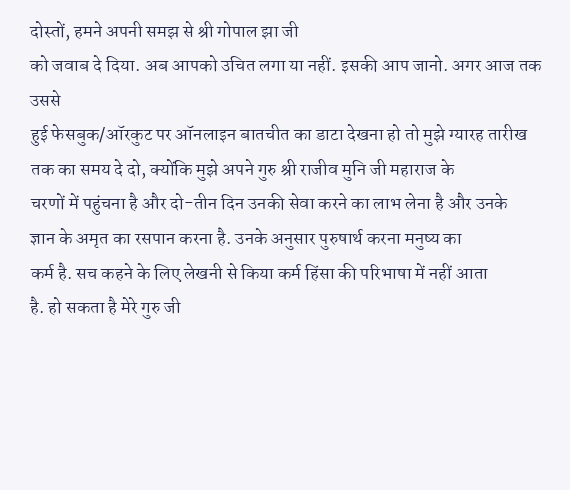दोस्तों, हमने अपनी समझ से श्री गोपाल झा जी
को जवाब दे दिया. अब आपको उचित लगा या नहीं. इसकी आप जानो. अगर आज तक उससे
हुई फेसबुक/ऑरकुट पर ऑनलाइन बातचीत का डाटा देखना हो तो मुझे ग्यारह तारीख
तक का समय दे दो, क्योंकि मुझे अपने गुरु श्री राजीव मुनि जी महाराज के
चरणों में पहुंचना है और दो-तीन दिन उनकी सेवा करने का लाभ लेना है और उनके
ज्ञान के अमृत का रसपान करना है. उनके अनुसार पुरुषार्थ करना मनुष्य का
कर्म है. सच कहने के लिए लेखनी से किया कर्म हिंसा की परिभाषा में नहीं आता
है. हो सकता है मेरे गुरु जी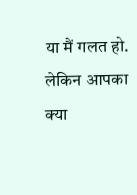या मैं गलत हो. लेकिन आपका क्या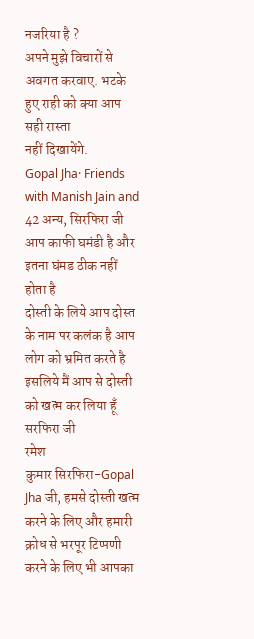नजरिया है ?
अपने मुझे विचारों से अवगत करवाए. भटके हुए राही को क्या आप सही रास्ता
नहीं दिखायेंगे.
Gopal Jha· Friends with Manish Jain and
42 अन्य, सिरफिरा जी आप काफी घमंडी है और इतना घंमड ठीक नहीं होता है
दोस्ती के लिये आप दोस्त के नाम पर कलंक है आप लोग को भ्रमित करते है
इसलिये मैं आप से दोस्ती को खत्म कर लिया हूँ सरफिरा जी
रमेश
कुमार सिरफिरा-Gopal Jha जी, हमसे दोस्ती खत्म करने के लिए और हमारी
क्रोध से भरपूर टिप्पणी करने के लिए भी आपका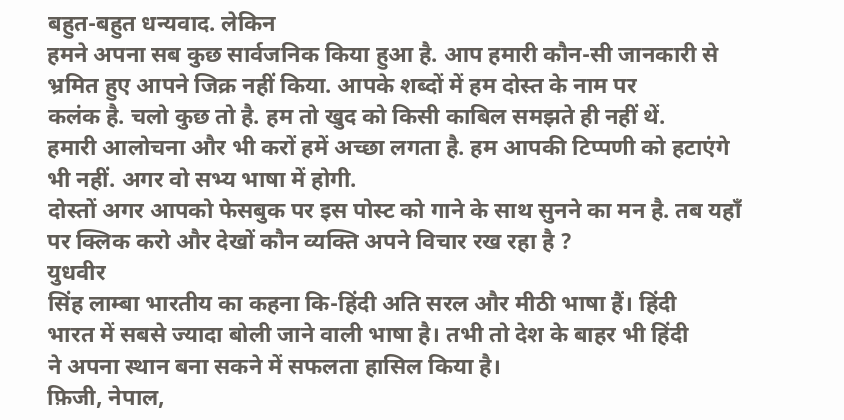बहुत-बहुत धन्यवाद. लेकिन
हमने अपना सब कुछ सार्वजनिक किया हुआ है. आप हमारी कौन-सी जानकारी से
भ्रमित हुए आपने जिक्र नहीं किया. आपके शब्दों में हम दोस्त के नाम पर
कलंक है. चलो कुछ तो है. हम तो खुद को किसी काबिल समझते ही नहीं थें.
हमारी आलोचना और भी करों हमें अच्छा लगता है. हम आपकी टिप्पणी को हटाएंगे
भी नहीं. अगर वो सभ्य भाषा में होगी.
दोस्तों अगर आपको फेसबुक पर इस पोस्ट को गाने के साथ सुनने का मन है. तब यहाँ पर क्लिक करो और देखों कौन व्यक्ति अपने विचार रख रहा है ?
युधवीर
सिंह लाम्बा भारतीय का कहना कि-हिंदी अति सरल और मीठी भाषा हैं। हिंदी
भारत में सबसे ज्यादा बोली जाने वाली भाषा है। तभी तो देश के बाहर भी हिंदी
ने अपना स्थान बना सकने में सफलता हासिल किया है।
फ़िजी, नेपाल,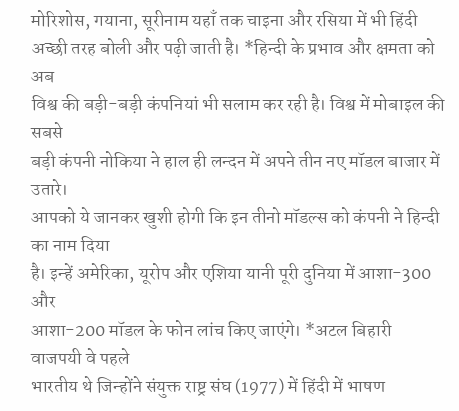मोरिशोस, गयाना, सूरीनाम यहाँ तक चाइना और रसिया में भी हिंदी
अच्छी तरह बोली और पढ़ी जाती है। *हिन्दी के प्रभाव और क्षमता को अब
विश्व की बड़ी-बड़ी कंपनियां भी सलाम कर रही है। विश्व में मोबाइल की सबसे
बड़ी कंपनी नोकिया ने हाल ही लन्दन में अपने तीन नए मॉडल बाजार में उतारे।
आपको ये जानकर खुशी होगी कि इन तीनो मॉडल्स को कंपनी ने हिन्दी का नाम दिया
है। इन्हें अमेरिका, यूरोप और एशिया यानी पूरी दुनिया में आशा-300 और
आशा-200 मॉडल के फोन लांच किए जाएंगे। *अटल बिहारी वाजपयी वे पहले
भारतीय थे जिन्होंने संयुक्त राष्ट्र संघ (1977) में हिंदी में भाषण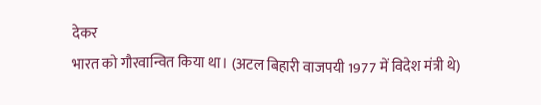देकर
भारत को गौरवान्वित किया था। (अटल बिहारी वाजपयी 1977 में विदेश मंत्री थे)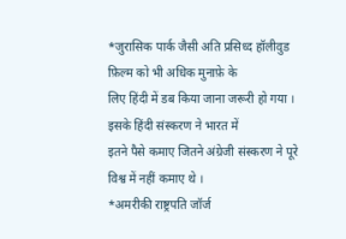*जुरासिक पार्क जैसी अति प्रसिध्द हॉलीवुड फ़िल्म को भी अधिक मुनाफ़े के
लिए हिंदी में डब किया जाना जरूरी हो गया । इसके हिंदी संस्करण ने भारत में
इतने पैसे कमाए जितने अंग्रेजी संस्करण ने पूरे विश्व में नहीं कमाए थे ।
*अमरीकी राष्ट्रपति जॉर्ज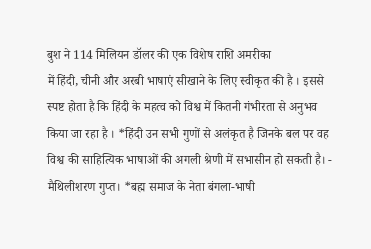बुश ने 114 मिलियन डॉलर की एक विशेष राशि अमरीका
में हिंदी, चीनी और अरबी भाषाएं सीखाने के लिए स्वीकृत की है । इससे
स्पष्ट होता है कि हिंदी के महत्व को विश्व में कितनी गंभीरता से अनुभव
किया जा रहा है । *हिंदी उन सभी गुणों से अलंकृत है जिनके बल पर वह
विश्व की साहित्यिक भाषाओं की अगली श्रेणी में सभासीन हो सकती है। -
मैथिलीशरण गुप्त। *बह्म समाज के नेता बंगला-भाषी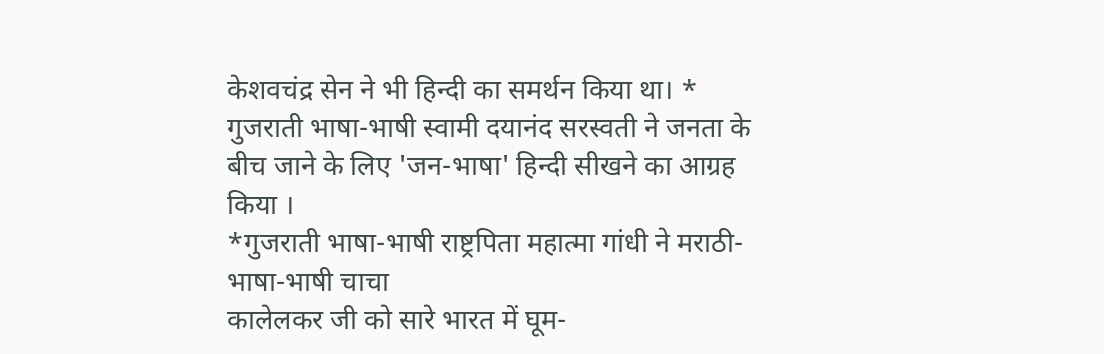केशवचंद्र सेन ने भी हिन्दी का समर्थन किया था। * गुजराती भाषा-भाषी स्वामी दयानंद सरस्वती ने जनता के बीच जाने के लिए 'जन-भाषा' हिन्दी सीखने का आग्रह किया ।
*गुजराती भाषा-भाषी राष्ट्रपिता महात्मा गांधी ने मराठी-भाषा-भाषी चाचा
कालेलकर जी को सारे भारत में घूम-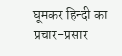घूमकर हिन्दी का प्रचार-प्रसार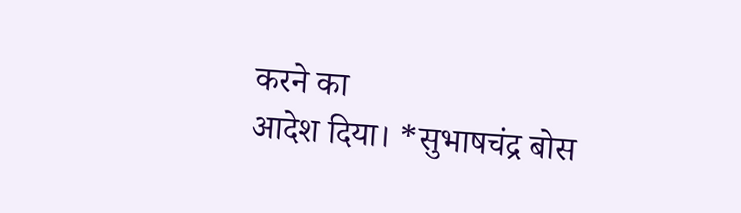करने का
आदेश दिया। *सुभाषचंद्र बोस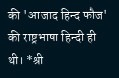की 'आजाद हिन्द फौज' की राष्ट्रभाषा हिन्दी ही थी। *श्री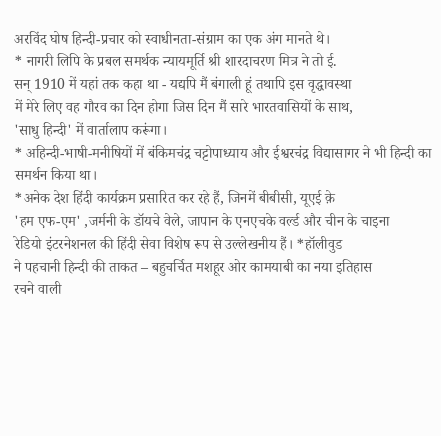अरविंद घोष हिन्दी-प्रचार को स्वाधीनता-संग्राम का एक अंग मानते थे।
* नागरी लिपि के प्रबल समर्थक न्यायमूर्ति श्री शारदाचरण मित्र ने तो ई.
सन् 1910 में यहां तक कहा था - यद्यपि मैं बंगाली हूं तथापि इस वृद्धावस्था
में मेरे लिए वह गौरव का दिन होगा जिस दिन मैं सारे भारतवासियों के साथ,
'साधु हिन्दी' में वार्तालाप करूंगा।
* अहिन्दी-भाषी-मनीषियों में बंकिमचंद्र चट्टोपाध्याय और ईश्वरचंद्र विद्यासागर ने भी हिन्दी का समर्थन किया था।
*अनेक देश हिंदी कार्यक्रम प्रसारित कर रहे हैं, जिनमें बीबीसी, यूएई क़े
'हम एफ-एम' ,जर्मनी के डॉयचे वेले, जापान के एनएचके वर्ल्ड और चीन के चाइना
रेडियो इंटरनेशनल की हिंदी सेवा विशेष रूप से उल्लेखनीय हैं। *हॉलीवुड
ने पहचानी हिन्दी की ताकत – बहुचर्चित मशहूर ओर कामयाबी का नया इतिहास
रचने वाली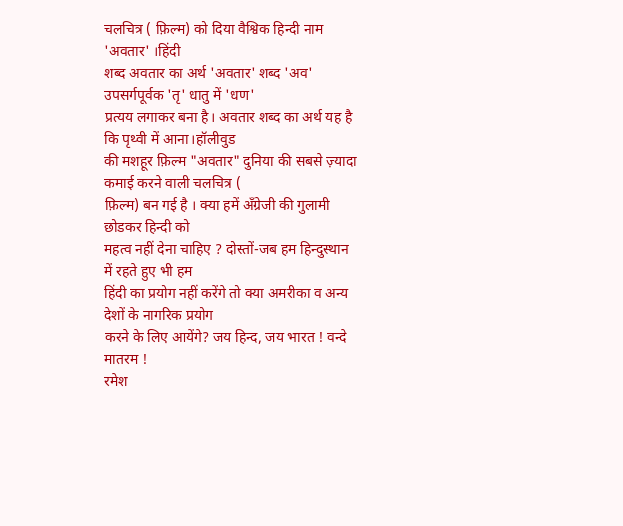चलचित्र ( फ़िल्म) को दिया वैश्विक हिन्दी नाम 'अवतार' ।हिंदी
शब्द अवतार का अर्थ 'अवतार' शब्द 'अव' उपसर्गपूर्वक 'तृ' धातु में 'धण'
प्रत्यय लगाकर बना है। अवतार शब्द का अर्थ यह है कि पृथ्वी में आना।हॉलीवुड
की मशहूर फ़िल्म "अवतार" दुनिया की सबसे ज़्यादा कमाई करने वाली चलचित्र (
फ़िल्म) बन गई है । क्या हमें अँग्रेजी की गुलामी छोडकर हिन्दी को
महत्व नहीं देना चाहिए ? दोस्तों-जब हम हिन्दुस्थान में रहते हुए भी हम
हिंदी का प्रयोग नहीं करेंगे तो क्या अमरीका व अन्य देशों के नागरिक प्रयोग
करने के लिए आयेंगे? जय हिन्द, जय भारत ! वन्दे मातरम !
रमेश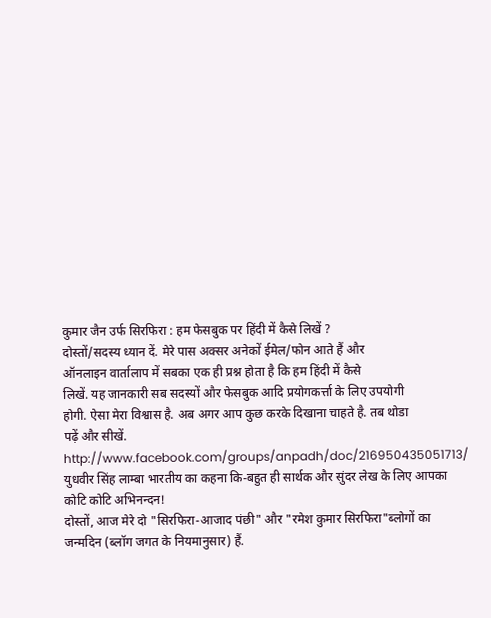कुमार जैन उर्फ सिरफिरा : हम फेसबुक पर हिंदी में कैसे लिखें ?
दोस्तों/सदस्य ध्यान दें. मेरे पास अक्सर अनेकों ईमेल/फोन आते हैं और
ऑनलाइन वार्तालाप में सबका एक ही प्रश्न होता है कि हम हिंदी में कैसे
लिखें. यह जानकारी सब सदस्यों और फेसबुक आदि प्रयोगकर्त्ता के लिए उपयोगी
होगी. ऐसा मेरा विश्वास है. अब अगर आप कुछ करके दिखाना चाहते है. तब थोडा
पढ़ें और सीखें. http://www.facebook.com/groups/anpadh/doc/216950435051713/ युधवीर सिंह लाम्बा भारतीय का कहना कि-बहुत ही सार्थक और सुंदर लेख के लिए आपका कोटि कोटि अभिनन्दन!
दोस्तों, आज मेरे दो "सिरफिरा-आजाद पंछी" और "रमेश कुमार सिरफिरा"ब्लोगों का जन्मदिन (ब्लॉग जगत के नियमानुसार) हैं.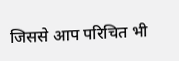जिससे आप परिचित भी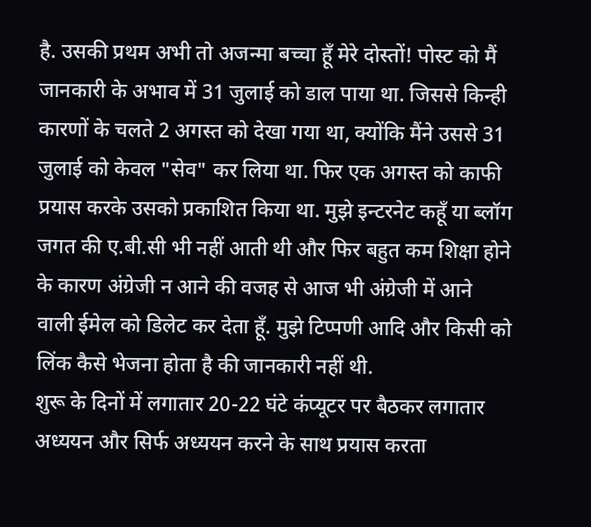है. उसकी प्रथम अभी तो अजन्मा बच्चा हूँ मेरे दोस्तों! पोस्ट को मैं जानकारी के अभाव में 31 जुलाई को डाल पाया था. जिससे किन्ही कारणों के चलते 2 अगस्त को देखा गया था, क्योंकि मैंने उससे 31 जुलाई को केवल "सेव" कर लिया था. फिर एक अगस्त को काफी प्रयास करके उसको प्रकाशित किया था. मुझे इन्टरनेट कहूँ या ब्लॉग जगत की ए.बी.सी भी नहीं आती थी और फिर बहुत कम शिक्षा होने के कारण अंग्रेजी न आने की वजह से आज भी अंग्रेजी में आने वाली ईमेल को डिलेट कर देता हूँ. मुझे टिप्पणी आदि और किसी को लिंक कैसे भेजना होता है की जानकारी नहीं थी.
शुरू के दिनों में लगातार 20-22 घंटे कंप्यूटर पर बैठकर लगातार अध्ययन और सिर्फ अध्ययन करने के साथ प्रयास करता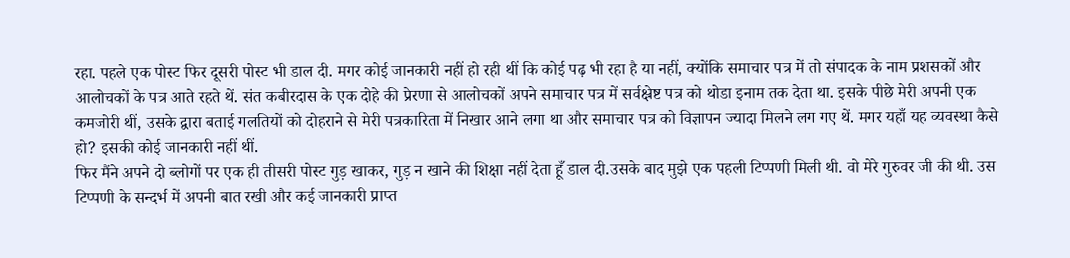रहा. पहले एक पोस्ट फिर दूसरी पोस्ट भी डाल दी. मगर कोई जानकारी नहीं हो रही थीं कि कोई पढ़ भी रहा है या नहीं, क्योंकि समाचार पत्र में तो संपादक के नाम प्रशसकों और आलोचकों के पत्र आते रहते थें. संत कबीरदास के एक दोहे की प्रेरणा से आलोचकों अपने समाचार पत्र में सर्वक्ष्रेष्ट पत्र को थोडा इनाम तक देता था. इसके पीछे मेरी अपनी एक कमजोरी थीं, उसके द्वारा बताई गलतियों को दोहराने से मेरी पत्रकारिता में निखार आने लगा था और समाचार पत्र को विज्ञापन ज्यादा मिलने लग गए थें. मगर यहाँ यह व्यवस्था कैसे हो? इसकी कोई जानकारी नहीं थीं.
फिर मैंने अपने दो ब्लोगों पर एक ही तीसरी पोस्ट गुड़ खाकर, गुड़ न खाने की शिक्षा नहीं देता हूँ डाल दी.उसके बाद मुझे एक पहली टिप्पणी मिली थी. वो मेरे गुरुवर जी की थी. उस टिप्पणी के सन्दर्भ में अपनी बात रखी और कई जानकारी प्राप्त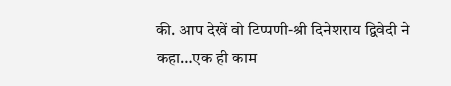की. आप देखें वो टिप्पणी-श्री दिनेशराय द्विवेदी ने कहा…एक ही काम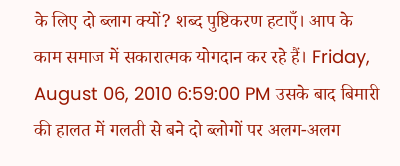के लिए दो ब्लाग क्यों? शब्द पुष्टिकरण हटाएँ। आप के काम समाज में सकारात्मक योगदान कर रहे हैं। Friday, August 06, 2010 6:59:00 PM उसके बाद बिमारी की हालत में गलती से बने दो ब्लोगों पर अलग-अलग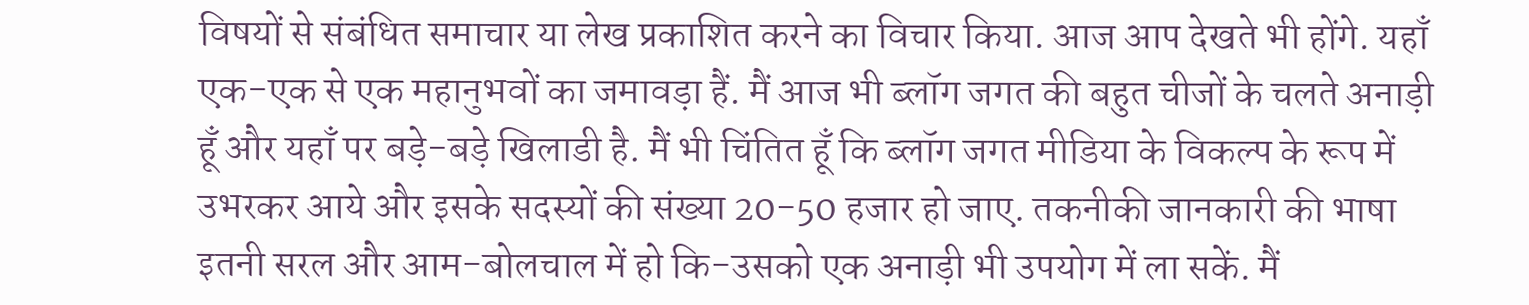विषयों से संबंधित समाचार या लेख प्रकाशित करने का विचार किया. आज आप देखते भी होंगे. यहाँ एक-एक से एक महानुभवों का जमावड़ा हैं. मैं आज भी ब्लॉग जगत की बहुत चीजों के चलते अनाड़ी हूँ और यहाँ पर बड़े-बड़े खिलाडी है. मैं भी चिंतित हूँ कि ब्लॉग जगत मीडिया के विकल्प के रूप में उभरकर आये और इसके सदस्यों की संख्या 20-50 हजार हो जाए. तकनीकी जानकारी की भाषा इतनी सरल और आम-बोलचाल में हो कि-उसको एक अनाड़ी भी उपयोग में ला सकें. मैं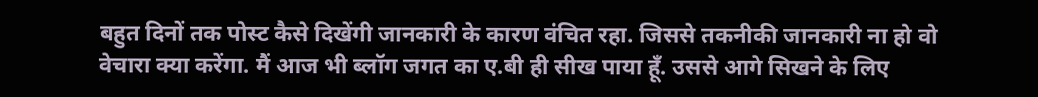बहुत दिनों तक पोस्ट कैसे दिखेंगी जानकारी के कारण वंचित रहा. जिससे तकनीकी जानकारी ना हो वो वेचारा क्या करेंगा. मैं आज भी ब्लॉग जगत का ए.बी ही सीख पाया हूँ. उससे आगे सिखने के लिए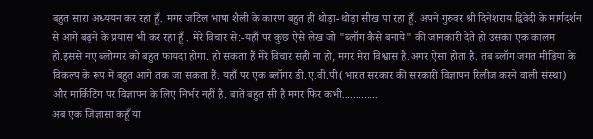बहुत सारा अध्ययन कर रहा हूँ. मगर जटिल भाषा शैली के कारण बहुत ही थोड़ा-थोड़ा सीख पा रहा हूँ. अपने गुरुवर श्री दिनेशराय द्विवेदी के मार्गदर्शन से आगे बढ़ने के प्रयास भी कर रहा हूँ . मेरे विचार से:-यहाँ पर कुछ ऐसे लेख जो "ब्लॉग कैसे बनाये" की जानकारी देते हो उसका एक कालम हो.इससे नए ब्लोग्गर को बहुत फायदा होगा. हो सकता हैं मेरे विचार सही ना हो, मगर मेरा विश्वास है.अगर ऐसा होता है. तब ब्लॉग जगत मीडिया के विकल्प के रूप में बहुत आगे तक जा सकता हैं. यहाँ पर एक ब्लॉगर डी.ए.वी.पी(भारत सरकार की सरकारी विज्ञापन रिलीज करने वाली संस्था) और मार्किटिंग पर विज्ञापन के लिए निर्भर नहीं है. बातें बहुत सी है मगर फिर कभी.............
अब एक जिज्ञासा कहूँ या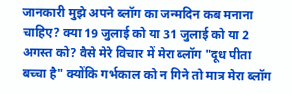जानकारी मुझे अपने ब्लॉग का जन्मदिन कब मनाना चाहिए? क्या 19 जुलाई को या 31 जुलाई को या 2 अगस्त को? वैसे मेरे विचार में मेरा ब्लॉग "दूध पीता बच्चा है" क्योंकि गर्भकाल को न गिने तो मात्र मेरा ब्लॉग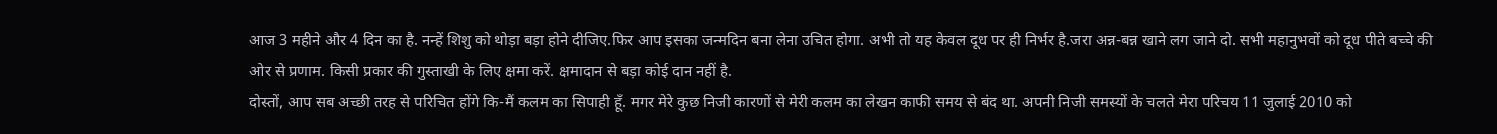आज 3 महीने और 4 दिन का है. नन्हें शिशु को थोड़ा बड़ा होने दीजिए.फिर आप इसका जन्मदिन बना लेना उचित होगा. अभी तो यह केवल दूध पर ही निर्भर है.जरा अन्न-बन्न खाने लग जाने दो. सभी महानुभवों को दूध पीते बच्चे की ओर से प्रणाम. किसी प्रकार की गुस्ताखी के लिए क्षमा करें. क्षमादान से बड़ा कोई दान नहीं है.
दोस्तों, आप सब अच्छी तरह से परिचित होंगे कि-मैं कलम का सिपाही हूँ. मगर मेरे कुछ निजी कारणों से मेरी कलम का लेखन काफी समय से बंद था. अपनी निजी समस्यों के चलते मेरा परिचय 11 जुलाई 2010 को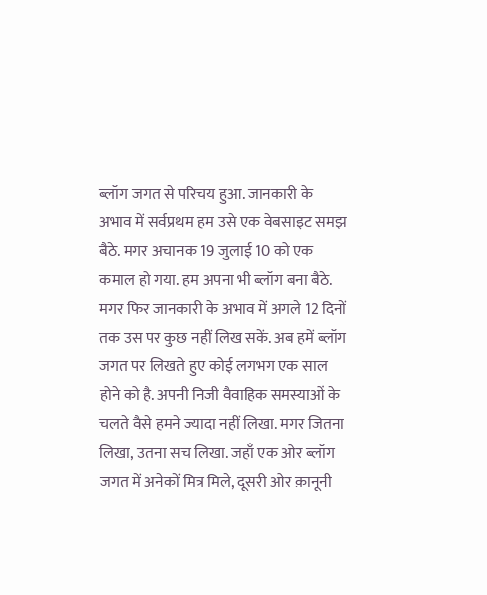ब्लॉग जगत से परिचय हुआ. जानकारी के अभाव में सर्वप्रथम हम उसे एक वेबसाइट समझ बैठे. मगर अचानक 19 जुलाई 10 को एक कमाल हो गया. हम अपना भी ब्लॉग बना बैठे. मगर फिर जानकारी के अभाव में अगले 12 दिनों तक उस पर कुछ नहीं लिख सकें. अब हमें ब्लॉग जगत पर लिखते हुए कोई लगभग एक साल होने को है. अपनी निजी वैवाहिक समस्याओं के चलते वैसे हमने ज्यादा नहीं लिखा. मगर जितना लिखा, उतना सच लिखा. जहाँ एक ओर ब्लॉग जगत में अनेकों मित्र मिले, दूसरी ओर क़ानूनी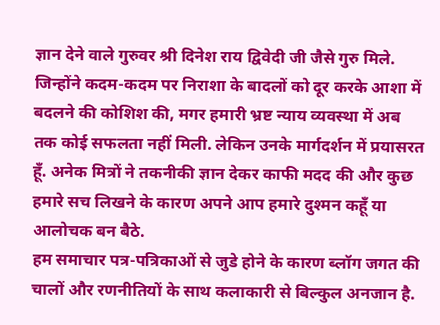ज्ञान देने वाले गुरुवर श्री दिनेश राय द्विवेदी जी जैसे गुरु मिले. जिन्होंने कदम-कदम पर निराशा के बादलों को दूर करके आशा में बदलने की कोशिश की, मगर हमारी भ्रष्ट न्याय व्यवस्था में अब तक कोई सफलता नहीं मिली. लेकिन उनके मार्गदर्शन में प्रयासरत हूँ. अनेक मित्रों ने तकनीकी ज्ञान देकर काफी मदद की और कुछ हमारे सच लिखने के कारण अपने आप हमारे दुश्मन कहूँ या आलोचक बन बैठे.
हम समाचार पत्र-पत्रिकाओं से जुडे होने के कारण ब्लॉग जगत की चालों और रणनीतियों के साथ कलाकारी से बिल्कुल अनजान है.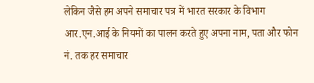लेकिन जैसे हम अपने समाचार पत्र में भारत सरकार के विभाग आर.एन.आई के नियमों का पालन करते हुए अपना नाम, पता और फोन नं. तक हर समाचार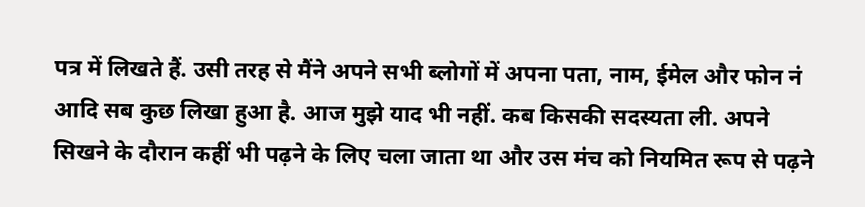पत्र में लिखते हैं. उसी तरह से मैंने अपने सभी ब्लोगों में अपना पता, नाम, ईमेल और फोन नं आदि सब कुछ लिखा हुआ है. आज मुझे याद भी नहीं. कब किसकी सदस्यता ली. अपने सिखने के दौरान कहीं भी पढ़ने के लिए चला जाता था और उस मंच को नियमित रूप से पढ़ने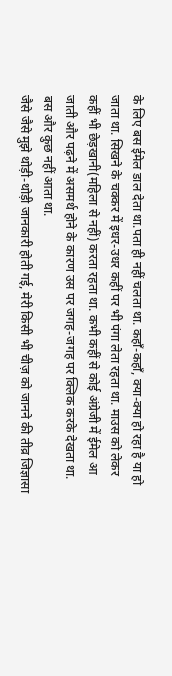के लिए बस ईमेल डाल देता था.पता ही नहीं चलता था. कहाँ-कहाँ, क्या-क्या हो रहा है या हो जाता था. सिखने के चक्कर में इधर-उधर कहीं पर भी पंगा लेता रहता था. माउस को लेकर कहीं भी छेड़खानी(महिला से नहीं) करता रहता था. कभी कहीं से कोई अंग्रेजी में ईमेल आ जाती और पढ़ने में असमर्थ होने के कारण उस पर जगह-जगह पर क्लिक करके देखता था. बस और कुछ नहीं आता था.
जैसे जैसे मुझे थोड़ी-थोड़ी जानकारी होती गई, मेरी किसी भी चीज़ को जानने की तीव्र जिज्ञासा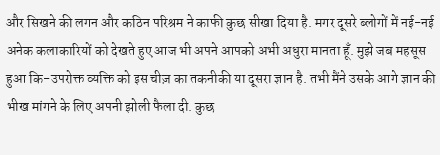और सिखने की लगन और कठिन परिश्रम ने काफी कुछ सीखा दिया है. मगर दूसरे ब्लोगों में नई-नई अनेक कलाकारियों को देखते हुए आज भी अपने आपको अभी अधुरा मानता हूँ. मुझे जब महसूस हुआ कि-उपरोक्त व्यक्ति को इस चीज़ का तकनीकी या दूसरा ज्ञान है. तभी मैंने उसके आगे ज्ञान की भीख मांगने के लिए अपनी झोली फैला दी. कुछ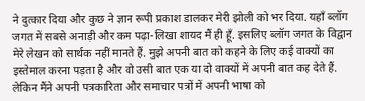ने दुत्कार दिया और कुछ ने ज्ञान रूपी प्रकाश डालकर मेरी झोली को भर दिया. यहाँ ब्लॉग जगत में सबसे अनाड़ी और कम पढ़ा-लिखा शायद मैं ही हूँ. इसलिए ब्लॉग जगत के विद्वान मेरे लेखन को सार्थक नहीं मानते हैं. मुझे अपनी बात को कहने के लिए कई वाक्यों का इस्तेमाल करना पड़ता है और वो उसी बात एक या दो वाक्यों में अपनी बात कह देते हैं. लेकिन मैंने अपनी पत्रकारिता और समाचार पत्रों में अपनी भाषा को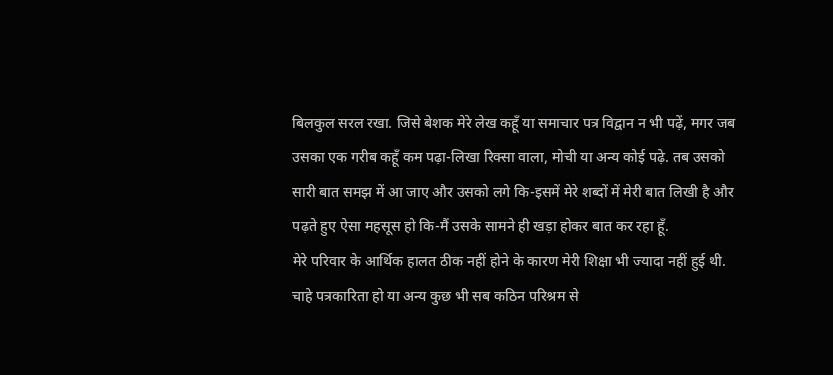बिलकुल सरल रखा. जिसे बेशक मेरे लेख कहूँ या समाचार पत्र विद्वान न भी पढ़ें, मगर जब उसका एक गरीब कहूँ कम पढ़ा-लिखा रिक्सा वाला, मोची या अन्य कोई पढ़े. तब उसको सारी बात समझ में आ जाए और उसको लगे कि-इसमें मेरे शब्दों में मेरी बात लिखी है और पढ़ते हुए ऐसा महसूस हो कि-मैं उसके सामने ही खड़ा होकर बात कर रहा हूँ.
मेरे परिवार के आर्थिक हालत ठीक नहीं होने के कारण मेरी शिक्षा भी ज्यादा नहीं हुई थी. चाहे पत्रकारिता हो या अन्य कुछ भी सब कठिन परिश्रम से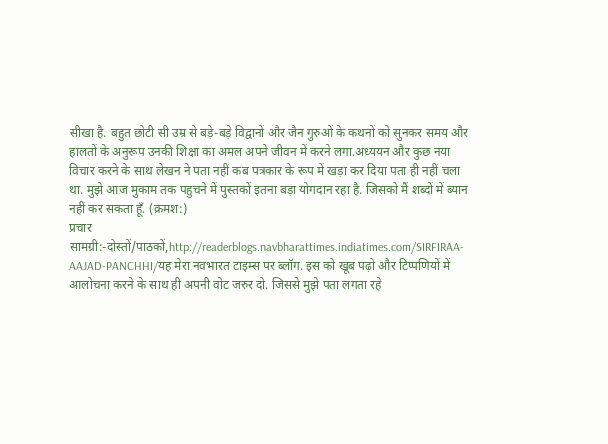सीखा है. बहुत छोटी सी उम्र से बड़े-बड़े विद्वानों और जैन गुरुओं के कथनों को सुनकर समय और हालतों के अनुरूप उनकी शिक्षा का अमल अपने जीवन में करने लगा.अध्ययन और कुछ नया विचार करने के साथ लेखन ने पता नहीं कब पत्रकार के रूप में खड़ा कर दिया पता ही नहीं चला था. मुझे आज मुकाम तक पहुचने में पुस्तकों इतना बड़ा योगदान रहा है. जिसको मैं शब्दों में ब्यान नहीं कर सकता हूँ. (क्रमश:)
प्रचार सामग्री:-दोस्तों/पाठकों,http://readerblogs.navbharattimes.indiatimes.com/SIRFIRAA-AAJAD-PANCHHI/यह मेरा नवभारत टाइम्स पर ब्लॉग. इस को खूब पढ़ो और टिप्पणियों में आलोचना करने के साथ ही अपनी वोट जरुर दो. जिससे मुझे पता लगता रहे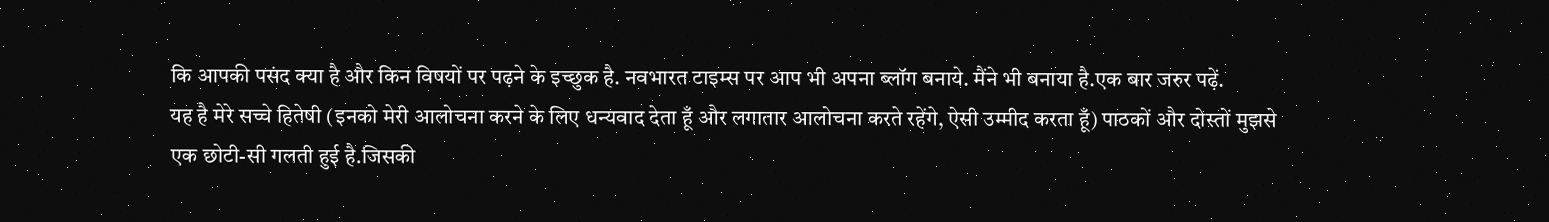कि आपकी पसंद क्या है और किन विषयों पर पढ़ने के इच्छुक है. नवभारत टाइम्स पर आप भी अपना ब्लॉग बनाये. मैंने भी बनाया है.एक बार जरुर पढ़ें.
यह है मेरे सच्चे हितेषी (इनको मेरी आलोचना करने के लिए धन्यवाद देता हूँ और लगातार आलोचना करते रहेंगे, ऐसी उम्मीद करता हूँ) पाठकों और दोस्तों मुझसे एक छोटी-सी गलती हुई है.जिसकी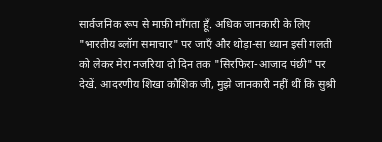सार्वजनिक रूप से माफ़ी माँगता हूँ. अधिक जानकारी के लिए "भारतीय ब्लॉग समाचार" पर जाएँ और थोड़ा-सा ध्यान इसी गलती को लेकर मेरा नजरिया दो दिन तक "सिरफिरा-आजाद पंछी" पर देखें. आदरणीय शिखा कौशिक जी, मुझे जानकारी नहीं थीं कि सुश्री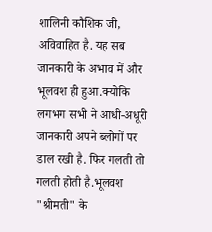शालिनी कौशिक जी, अविवाहित है. यह सब जानकारी के अभाव में और भूलवश ही हुआ.क्योकि लगभग सभी ने आधी-अधूरी जानकारी अपने ब्लोगों पर डाल रखी है. फिर गलती तो गलती होती है.भूलवश "श्रीमती" के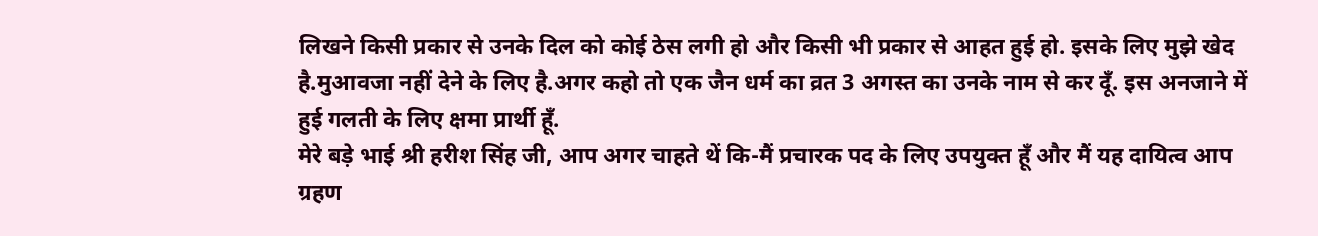लिखने किसी प्रकार से उनके दिल को कोई ठेस लगी हो और किसी भी प्रकार से आहत हुई हो. इसके लिए मुझे खेद है.मुआवजा नहीं देने के लिए है.अगर कहो तो एक जैन धर्म का व्रत 3 अगस्त का उनके नाम से कर दूँ. इस अनजाने में हुई गलती के लिए क्षमा प्रार्थी हूँ.
मेरे बड़े भाई श्री हरीश सिंह जी, आप अगर चाहते थें कि-मैं प्रचारक पद के लिए उपयुक्त हूँ और मैं यह दायित्व आप ग्रहण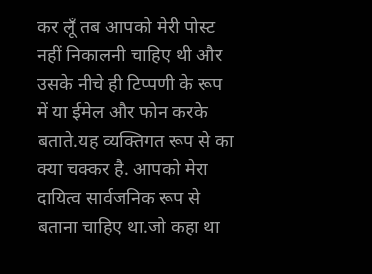कर लूँ तब आपको मेरी पोस्ट नहीं निकालनी चाहिए थी और उसके नीचे ही टिप्पणी के रूप में या ईमेल और फोन करके बताते.यह व्यक्तिगत रूप से का क्या चक्कर है. आपको मेरा दायित्व सार्वजनिक रूप से बताना चाहिए था.जो कहा था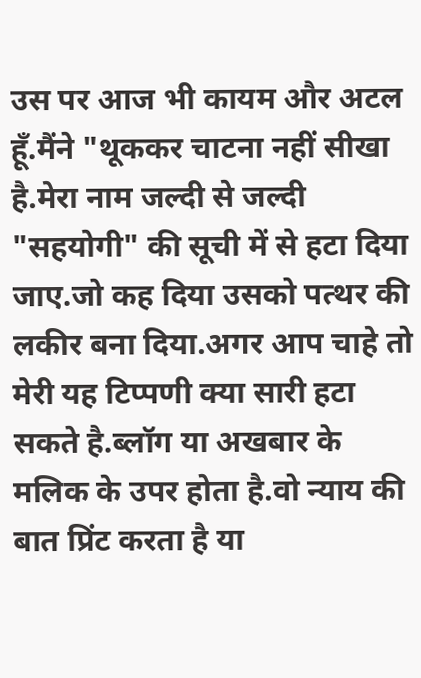उस पर आज भी कायम और अटल हूँ.मैंने "थूककर चाटना नहीं सीखा है.मेरा नाम जल्दी से जल्दी "सहयोगी" की सूची में से हटा दिया जाए.जो कह दिया उसको पत्थर की लकीर बना दिया.अगर आप चाहे तो मेरी यह टिप्पणी क्या सारी हटा सकते है.ब्लॉग या अखबार के मलिक के उपर होता है.वो न्याय की बात प्रिंट करता है या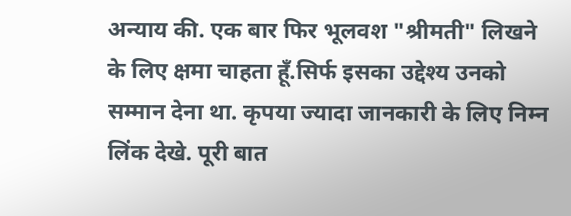अन्याय की. एक बार फिर भूलवश "श्रीमती" लिखने के लिए क्षमा चाहता हूँ.सिर्फ इसका उद्देश्य उनको सम्मान देना था. कृपया ज्यादा जानकारी के लिए निम्न लिंक देखे. पूरी बात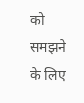को समझने के लिए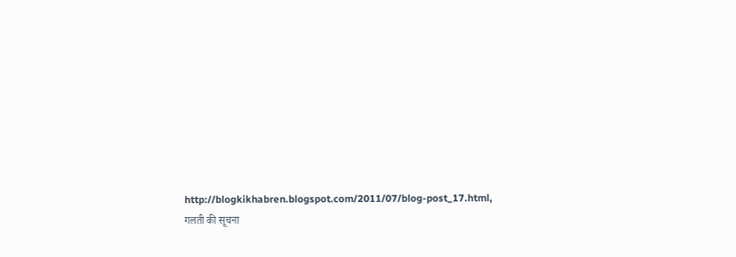http://blogkikhabren.blogspot.com/2011/07/blog-post_17.html, गलती की सूचना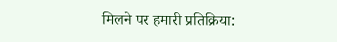मिलने पर हमारी प्रतिक्रिया: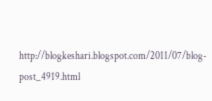http://blogkeshari.blogspot.com/2011/07/blog-post_4919.html